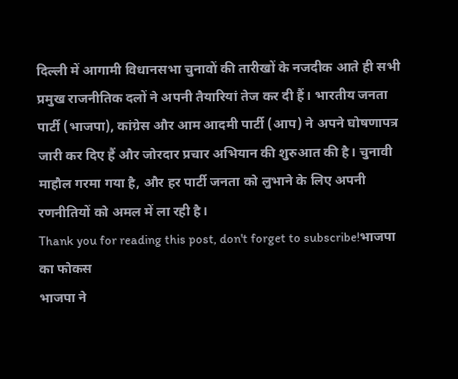दिल्ली में आगामी विधानसभा चुनावों की तारीखों के नजदीक आते ही सभी प्रमुख राजनीतिक दलों ने अपनी तैयारियां तेज कर दी हैं। भारतीय जनता पार्टी (भाजपा), कांग्रेस और आम आदमी पार्टी (आप) ने अपने घोषणापत्र जारी कर दिए हैं और जोरदार प्रचार अभियान की शुरुआत की है। चुनावी माहौल गरमा गया है, और हर पार्टी जनता को लुभाने के लिए अपनी रणनीतियों को अमल में ला रही है।
Thank you for reading this post, don't forget to subscribe!भाजपा का फोकस
भाजपा ने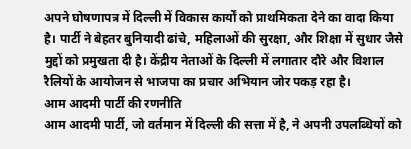अपने घोषणापत्र में दिल्ली में विकास कार्यों को प्राथमिकता देने का वादा किया है। पार्टी ने बेहतर बुनियादी ढांचे, महिलाओं की सुरक्षा, और शिक्षा में सुधार जैसे मुद्दों को प्रमुखता दी है। केंद्रीय नेताओं के दिल्ली में लगातार दौरे और विशाल रैलियों के आयोजन से भाजपा का प्रचार अभियान जोर पकड़ रहा है।
आम आदमी पार्टी की रणनीति
आम आदमी पार्टी, जो वर्तमान में दिल्ली की सत्ता में है, ने अपनी उपलब्धियों को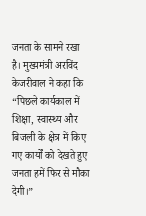जनता के सामने रखा है। मुख्यमंत्री अरविंद केजरीवाल ने कहा कि “पिछले कार्यकाल में शिक्षा, स्वास्थ्य और बिजली के क्षेत्र में किए गए कार्यों को देखते हुए जनता हमें फिर से मौका देगी।”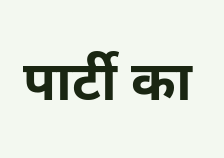पार्टी का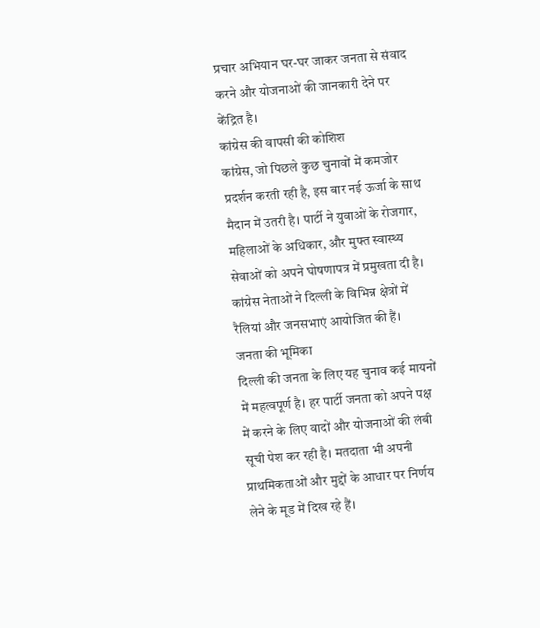प्रचार अभियान घर-घर जाकर जनता से संवाद करने और योजनाओं की जानकारी देने पर केंद्रित है।
कांग्रेस की वापसी की कोशिश
कांग्रेस, जो पिछले कुछ चुनावों में कमजोर प्रदर्शन करती रही है, इस बार नई ऊर्जा के साथ मैदान में उतरी है। पार्टी ने युवाओं के रोजगार, महिलाओं के अधिकार, और मुफ्त स्वास्थ्य सेवाओं को अपने घोषणापत्र में प्रमुखता दी है। कांग्रेस नेताओं ने दिल्ली के विभिन्न क्षेत्रों में रैलियां और जनसभाएं आयोजित की हैं।
जनता की भूमिका
दिल्ली की जनता के लिए यह चुनाव कई मायनों में महत्वपूर्ण है। हर पार्टी जनता को अपने पक्ष में करने के लिए वादों और योजनाओं की लंबी सूची पेश कर रही है। मतदाता भी अपनी प्राथमिकताओं और मुद्दों के आधार पर निर्णय लेने के मूड में दिख रहे हैं।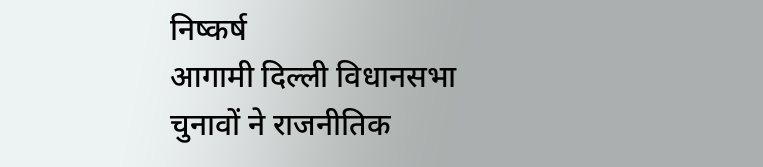निष्कर्ष
आगामी दिल्ली विधानसभा चुनावों ने राजनीतिक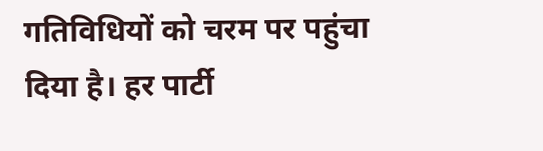गतिविधियों को चरम पर पहुंचा दिया है। हर पार्टी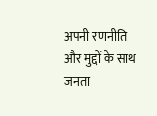अपनी रणनीति और मुद्दों के साथ जनता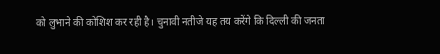को लुभाने की कोशिश कर रही है। चुनावी नतीजे यह तय करेंगे कि दिल्ली की जनता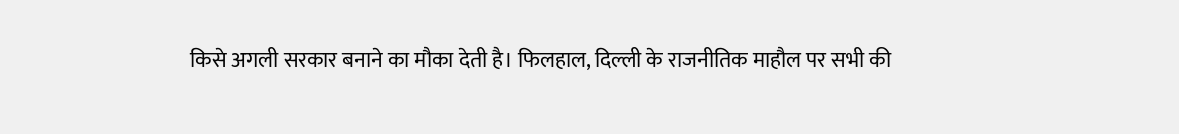किसे अगली सरकार बनाने का मौका देती है। फिलहाल, दिल्ली के राजनीतिक माहौल पर सभी की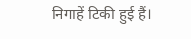निगाहें टिकी हुई हैं।